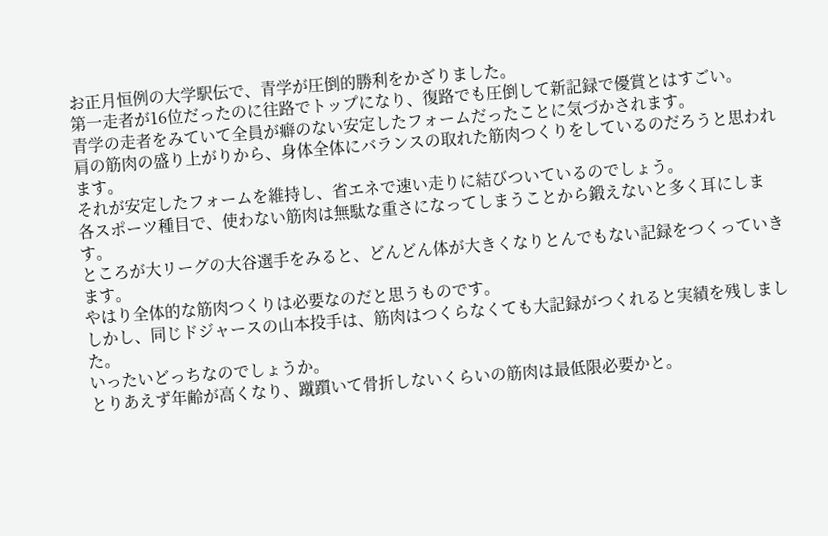お正月恒例の大学駅伝で、青学が圧倒的勝利をかざりました。
第一走者が16位だったのに往路でトップになり、復路でも圧倒して新記録で優賞とはすごい。
青学の走者をみていて全員が癖のない安定したフォームだったことに気づかされます。
肩の筋肉の盛り上がりから、身体全体にバランスの取れた筋肉つくりをしているのだろうと思われます。
それが安定したフォームを維持し、省エネで速い走りに結びついているのでしょう。
各スポーツ種目で、使わない筋肉は無駄な重さになってしまうことから鍛えないと多く耳にします。
ところが大リーグの大谷選手をみると、どんどん体が大きくなりとんでもない記録をつくっていきます。
やはり全体的な筋肉つくりは必要なのだと思うものです。
しかし、同じドジャースの山本投手は、筋肉はつくらなくても大記録がつくれると実績を残しました。
いったいどっちなのでしょうか。
とりあえず年齢が高くなり、蹴躓いて骨折しないくらいの筋肉は最低限必要かと。